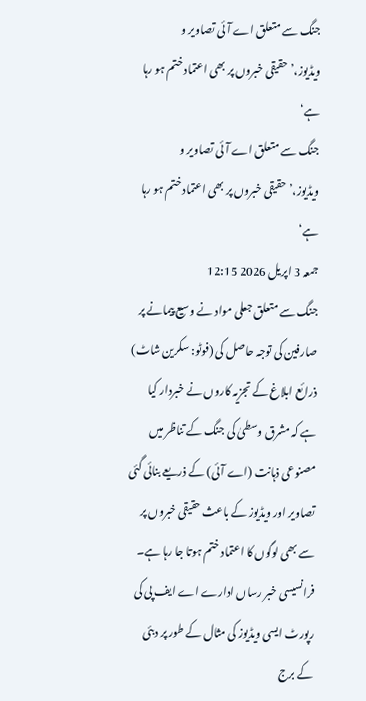جنگ سے متعلق اے آئی تصاویر و ویڈیوز،’حقیقی خبروں پر بھی اعتماد ختم ہو رہا ہے‘
جنگ سے متعلق اے آئی تصاویر و ویڈیوز،’حقیقی خبروں پر بھی اعتماد ختم ہو رہا ہے‘
جمعہ 3 اپریل 2026 12:15
جنگ سے متعلق جعلی مواد نے وسیع پیمانے پر صارفین کی توجہ حاصل کی (فوٹو: سکرین شاٹ)
ذرائع ابلاغ کے تجزیہ کاروں نے خبردار کیا ہے کہ مشرق وسطیٰ کی جنگ کے تناظر میں مصنوعی ذہانت (اے آئی) کے ذریعے بنائی گئی تصاویر اور ویڈیوز کے باعث حقیقی خبروں پر سے بھی لوگوں کا اعتماد ختم ہوتا جا رہا ہے۔
فرانسیسی خبر رساں ادارے اے ایف پی کی رپورٹ ایسی ویڈیوز کی مثال کے طور پر دبئی کے برج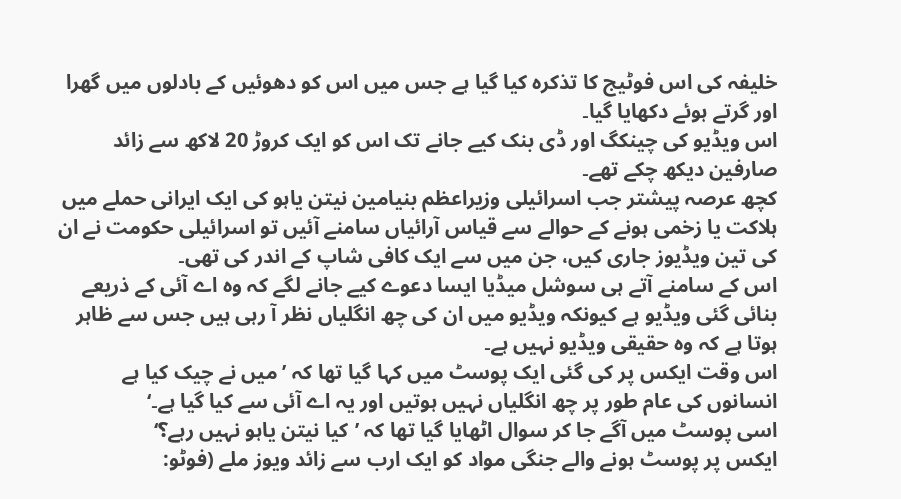خلیفہ کی اس فوٹیج کا تذکرہ کیا گیا ہے جس میں اس کو دھوئیں کے بادلوں میں گھرا اور گرتے ہوئے دکھایا گیا۔
اس ویڈیو کی چینکگ اور ڈی بنک کیے جانے تک اس کو ایک کروڑ 20 لاکھ سے زائد صارفین دیکھ چکے تھے۔
کچھ عرصہ پیشتر جب اسرائیلی وزیراعظم بنیامین نیتن یاہو کی ایک ایرانی حملے میں ہلاکت یا زخمی ہونے کے حوالے سے قیاس آرائیاں سامنے آئیں تو اسرائیلی حکومت نے ان کی تین ویڈیوز جاری کیں، جن میں سے ایک کافی شاپ کے اندر کی تھی۔
اس کے سامنے آتے ہی سوشل میڈیا ایسا دعوے کیے جانے لگے کہ وہ اے آئی کے ذریعے بنائی گئی ویڈیو ہے کیونکہ ویڈیو میں ان کی چھ انگلیاں نظر آ رہی ہیں جس سے ظاہر ہوتا ہے کہ وہ حقیقی ویڈیو نہیں ہے۔
اس وقت ایکس پر کی گئی ایک پوسٹ میں کہا گیا تھا کہ ’میں نے چیک کیا ہے انسانوں کی عام طور پر چھ انگلیاں نہیں ہوتیں اور یہ اے آئی سے کیا گیا ہے۔‘
اسی پوسٹ میں آگے جا کر سوال اٹھایا گیا تھا کہ ’کیا نیتن یاہو نہیں رہے؟‘
ایکس پر پوسٹ ہونے والے جنگی مواد کو ایک ارب سے زائد ویوز ملے (فوٹو: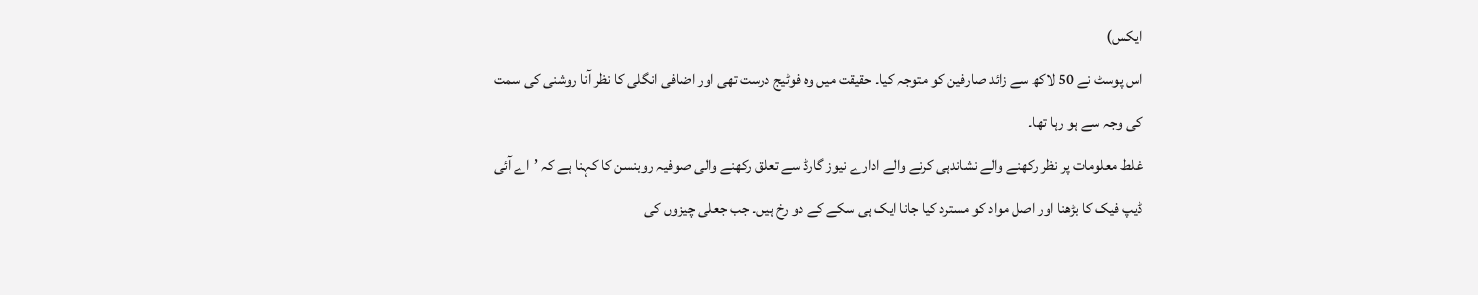ایکس)
اس پوسٹ نے 50 لاکھ سے زائد صارفین کو متوجہ کیا۔ حقیقت میں وہ فوٹیج درست تھی اور اضافی انگلی کا نظر آنا روشنی کی سمت کی وجہ سے ہو رہا تھا۔
غلط معلومات پر نظر رکھنے والے نشاندہی کرنے والے ادارے نیوز گارڈ سے تعلق رکھنے والی صوفیہ روبنسن کا کہنا ہے کہ ’اے آئی ڈیپ فیک کا بڑھنا اور اصل مواد کو مسترد کیا جانا ایک ہی سکے کے دو رخ ہیں۔ جب جعلی چیزوں کی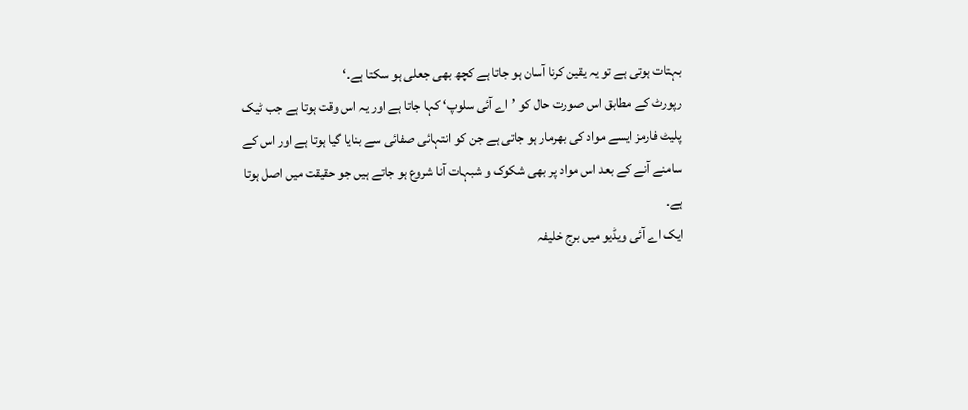بہتات ہوتی ہے تو یہ یقین کرنا آسان ہو جاتا ہے کچھ بھی جعلی ہو سکتا ہے۔‘
رپورٹ کے مطابق اس صورت حال کو ’اے آئی سلوپ‘ کہا جاتا ہے اور یہ اس وقت ہوتا ہے جب ٹیک پلیٹ فارمز ایسے مواد کی بھرمار ہو جاتی ہے جن کو انتہائی صفائی سے بنایا گیا ہوتا ہے اور اس کے سامنے آنے کے بعد اس مواد پر بھی شکوک و شبہات آنا شروع ہو جاتے ہیں جو حقیقت میں اصل ہوتا ہے۔
ایک اے آئی ویڈیو میں برج خلیفہ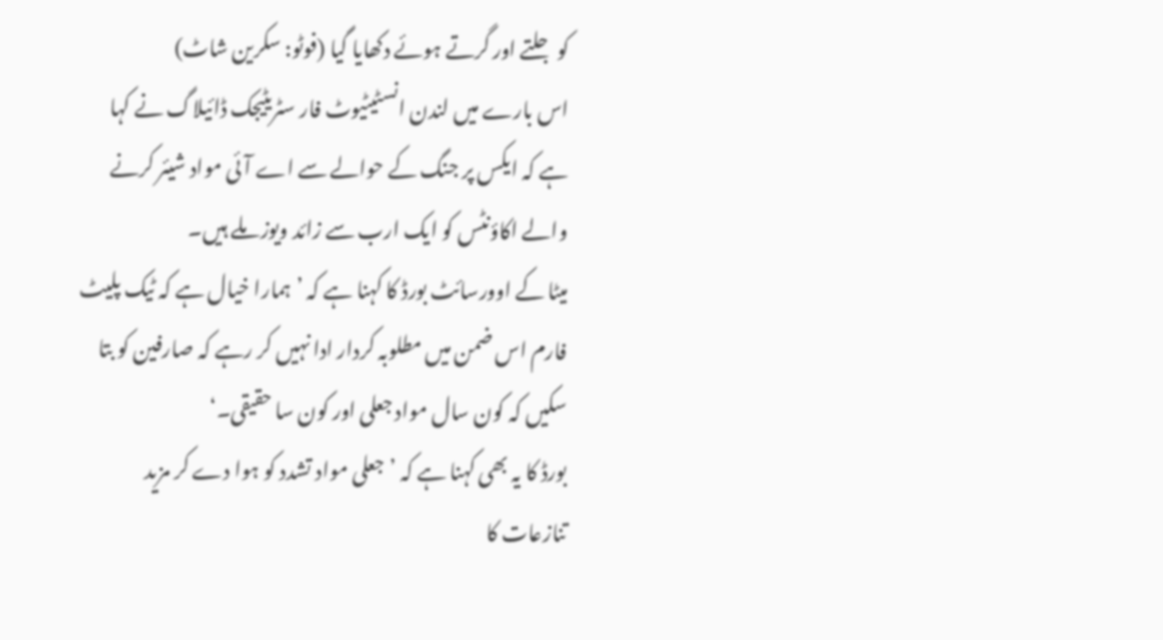کو جلتے اور گرتے ہوئے دکھایا گیا (فوٹو: سکرین شاٹ)
اس بارے میں لندن انسٹیٹیوٹ فار سٹریٹیجک ڈائیلاگ نے کہا ہے کہ ایکس پر جنگ کے حوالے سے اے آئی مواد شیئر کرنے والے اکاؤنٹس کو ایک ارب سے زائد ویوز ملے ہیں۔
میٹا کے اوورسائٹ بورڈ کا کہنا ہے کہ ’ہمارا خیال ہے کہ ٹیک پلیٹ فارم اس ضمن میں مطلوبہ کردار ادا نہیں کر رہے کہ صارفین کو بتا سکیں کہ کون سال مواد جعلی اور کون سا حقیقی۔‘
بورڈ کا یہ بھی کہنا ہے کہ ’جعلی مواد تشدد کو ہوا دے کر مزید تنازعات کا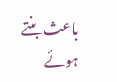باعث بنتے ہوئے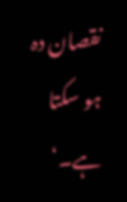نقصان دہ ہو سکتا ہے۔‘